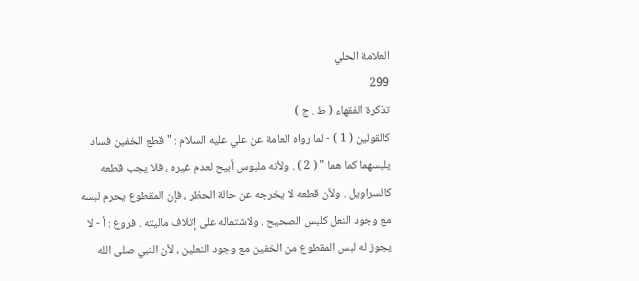العلامة الحلي
299
تذكرة الفقهاء ( ط . ج )
كالقولين ( 1 ) - لما رواه العامة عن علي عليه السلام : " قطع الخفين فساد يلبسهما كما هما " ( 2 ) . ولأنه ملبوس أبيح لعدم غيره ، فلا يجب قطعه كالسراويل . ولأن قطعه لا يخرجه عن حالة الحظر ، فإن المقطوع يحرم لبسه مع وجود النعل كلبس الصحيح . ولاشتماله على إتلاف ماليته . فروع : أ - لا يجوز له لبس المقطوع من الخفين مع وجود النعلين ، لأن النبي صلى الله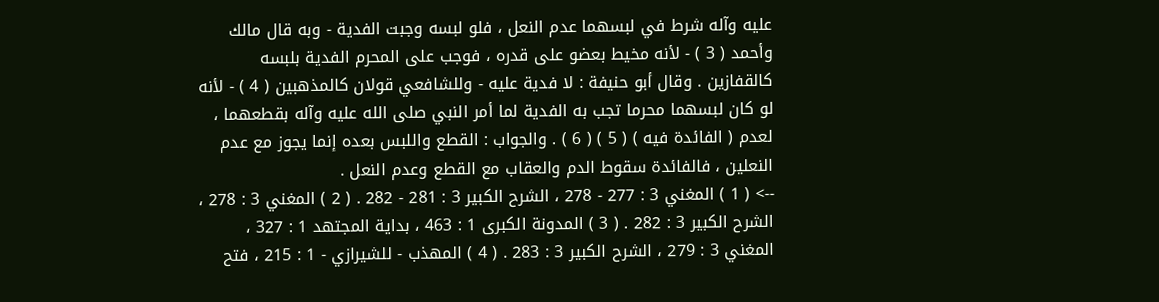عليه وآله شرط في لبسهما عدم النعل ، فلو لبسه وجبت الفدية - وبه قال مالك وأحمد ( 3 ) - لأنه مخيط بعضو على قدره ، فوجب على المحرم الفدية بلبسه كالقفازين . وقال أبو حنيفة : لا فدية عليه - وللشافعي قولان كالمذهبين ( 4 ) - لأنه لو كان لبسهما محرما تجب به الفدية لما أمر النبي صلى الله عليه وآله بقطعهما ، لعدم ( الفائدة فيه ) ( 5 ) ( 6 ) . والجواب : القطع واللبس بعده إنما يجوز مع عدم النعلين ، فالفائدة سقوط الدم والعقاب مع القطع وعدم النعل .
--> ( 1 ) المغني 3 : 277 - 278 ، الشرح الكبير 3 : 281 - 282 . ( 2 ) المغني 3 : 278 ، الشرح الكبير 3 : 282 . ( 3 ) المدونة الكبرى 1 : 463 ، بداية المجتهد 1 : 327 ، المغني 3 : 279 ، الشرح الكبير 3 : 283 . ( 4 ) المهذب - للشيرازي - 1 : 215 ، فتح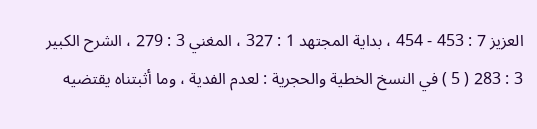العزيز 7 : 453 - 454 ، بداية المجتهد 1 : 327 ، المغني 3 : 279 ، الشرح الكبير 3 : 283 ( 5 ) في النسخ الخطية والحجرية : لعدم الفدية ، وما أثبتناه يقتضيه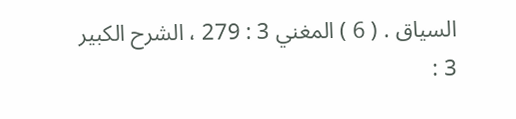السياق . ( 6 ) المغني 3 : 279 ، الشرح الكبير 3 :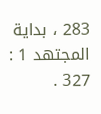283 ، بداية المجتهد 1 : 327 .